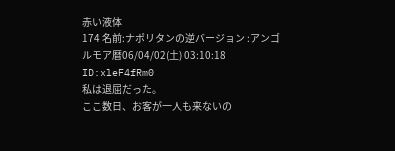赤い液体
174 名前:ナポリタンの逆バージョン :アンゴルモア暦06/04/02(土) 03:10:18 ID:xleF4fRm0
私は退屈だった。
ここ数日、お客が一人も来ないの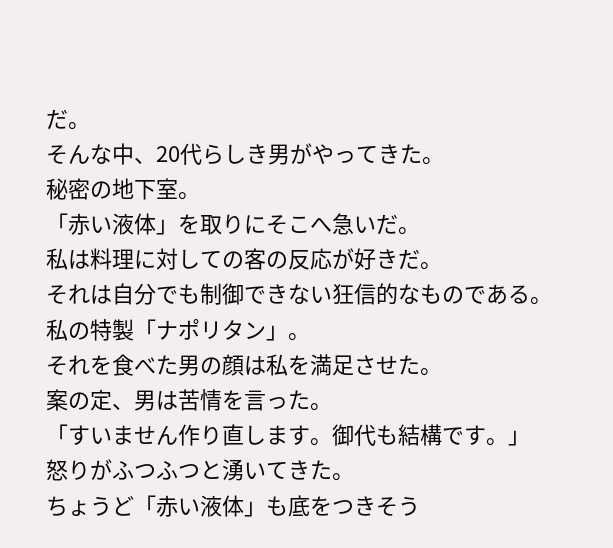だ。
そんな中、20代らしき男がやってきた。
秘密の地下室。
「赤い液体」を取りにそこへ急いだ。
私は料理に対しての客の反応が好きだ。
それは自分でも制御できない狂信的なものである。
私の特製「ナポリタン」。
それを食べた男の顔は私を満足させた。
案の定、男は苦情を言った。
「すいません作り直します。御代も結構です。」
怒りがふつふつと湧いてきた。
ちょうど「赤い液体」も底をつきそう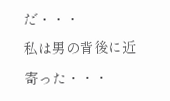だ・・・
私は男の背後に近寄った・・・